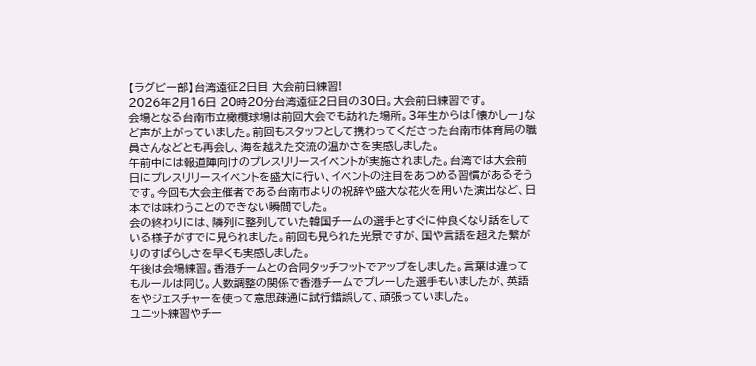【ラグビー部】台湾遠征2日目 大会前日練習!
2026年2月16日 20時20分台湾遠征2日目の30日。大会前日練習です。
会場となる台南市立橄欖球場は前回大会でも訪れた場所。3年生からは「懐かしー」など声が上がっていました。前回もスタッフとして携わってくださった台南市体育局の職員さんなどとも再会し、海を越えた交流の温かさを実感しました。
午前中には報道陣向けのプレスリリースイベントが実施されました。台湾では大会前日にプレスリリースイベントを盛大に行い、イベントの注目をあつめる習慣があるそうです。今回も大会主催者である台南市よりの祝辞や盛大な花火を用いた演出など、日本では味わうことのできない瞬間でした。
会の終わりには、隣列に整列していた韓国チームの選手とすぐに仲良くなり話をしている様子がすでに見られました。前回も見られた光景ですが、国や言語を超えた繋がりのすばらしさを早くも実感しました。
午後は会場練習。香港チームとの合同タッチフットでアップをしました。言葉は違ってもルールは同じ。人数調整の関係で香港チームでプレーした選手もいましたが、英語をやジェスチャーを使って意思疎通に試行錯誤して、頑張っていました。
ユニット練習やチー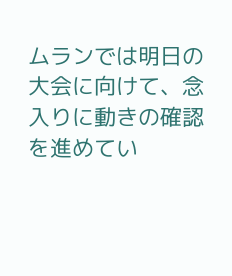ムランでは明日の大会に向けて、念入りに動きの確認を進めてい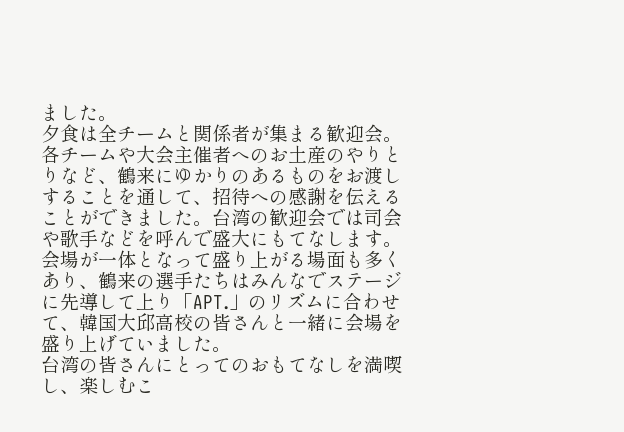ました。
夕食は全チームと関係者が集まる歓迎会。各チームや大会主催者へのお土産のやりとりなど、鶴来にゆかりのあるものをお渡しすることを通して、招待への感謝を伝えることができました。台湾の歓迎会では司会や歌手などを呼んで盛大にもてなします。
会場が一体となって盛り上がる場面も多くあり、鶴来の選手たちはみんなでステージに先導して上り「APT.」のリズムに合わせて、韓国大邱高校の皆さんと一緒に会場を盛り上げていました。
台湾の皆さんにとってのおもてなしを満喫し、楽しむこ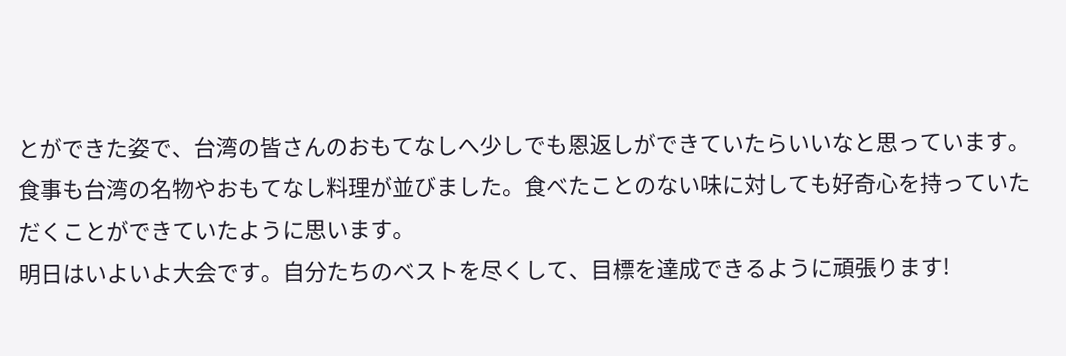とができた姿で、台湾の皆さんのおもてなしへ少しでも恩返しができていたらいいなと思っています。
食事も台湾の名物やおもてなし料理が並びました。食べたことのない味に対しても好奇心を持っていただくことができていたように思います。
明日はいよいよ大会です。自分たちのベストを尽くして、目標を達成できるように頑張ります!